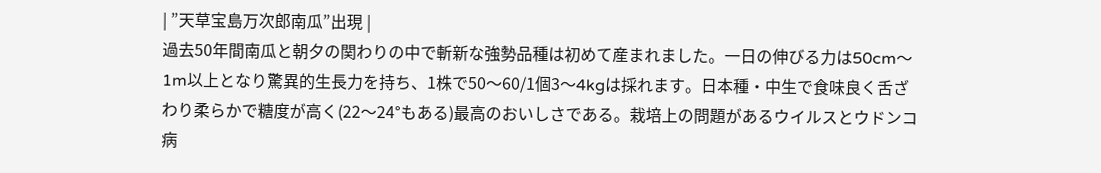| ”天草宝島万次郎南瓜”出現 |
過去50年間南瓜と朝夕の関わりの中で斬新な強勢品種は初めて産まれました。一日の伸びる力は50cm〜1m以上となり驚異的生長力を持ち、1株で50〜60/1個3〜4kgは採れます。日本種・中生で食味良く舌ざわり柔らかで糖度が高く(22〜24°もある)最高のおいしさである。栽培上の問題があるウイルスとウドンコ病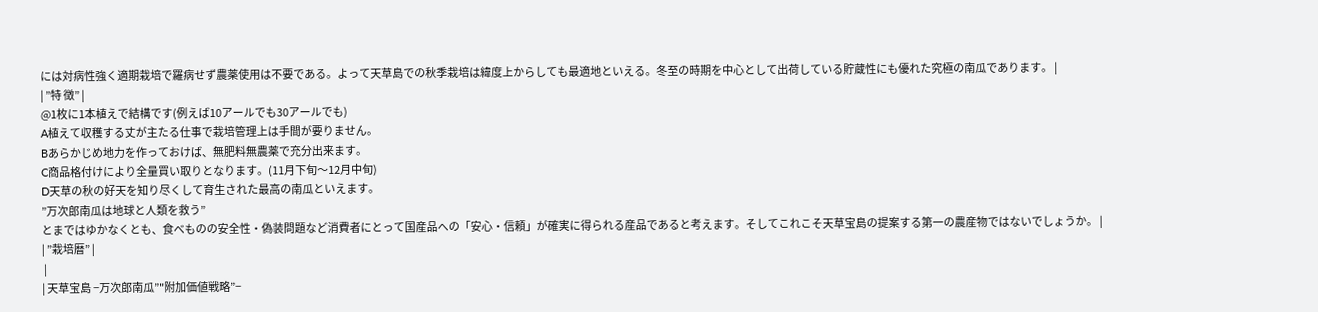には対病性強く適期栽培で羅病せず農薬使用は不要である。よって天草島での秋季栽培は緯度上からしても最適地といえる。冬至の時期を中心として出荷している貯蔵性にも優れた究極の南瓜であります。 |
| ”特 徴” |
@1枚に1本植えで結構です(例えば10アールでも30アールでも)
A植えて収穫する丈が主たる仕事で栽培管理上は手間が要りません。
Bあらかじめ地力を作っておけば、無肥料無農薬で充分出来ます。
C商品格付けにより全量買い取りとなります。(11月下旬〜12月中旬)
D天草の秋の好天を知り尽くして育生された最高の南瓜といえます。
”万次郎南瓜は地球と人類を救う”
とまではゆかなくとも、食べものの安全性・偽装問題など消費者にとって国産品への「安心・信頼」が確実に得られる産品であると考えます。そしてこれこそ天草宝島の提案する第一の農産物ではないでしょうか。 |
| ”栽培暦” |
 |
| 天草宝島 −万次郎南瓜”"附加価値戦略”−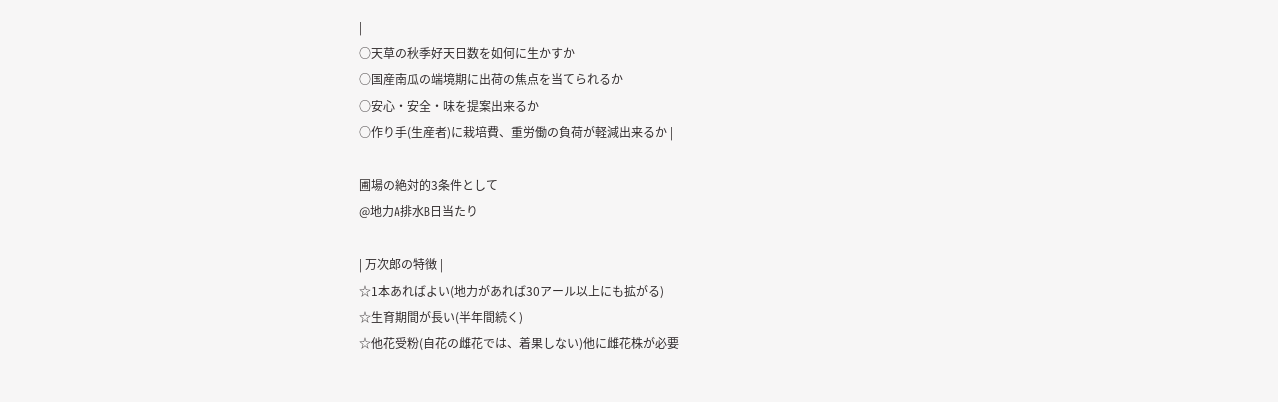|
○天草の秋季好天日数を如何に生かすか
○国産南瓜の端境期に出荷の焦点を当てられるか
○安心・安全・味を提案出来るか
○作り手(生産者)に栽培費、重労働の負荷が軽減出来るか |

圃場の絶対的3条件として
@地力A排水B日当たり

| 万次郎の特徴 |
☆1本あればよい(地力があれば30アール以上にも拡がる)
☆生育期間が長い(半年間続く)
☆他花受粉(自花の雌花では、着果しない)他に雌花株が必要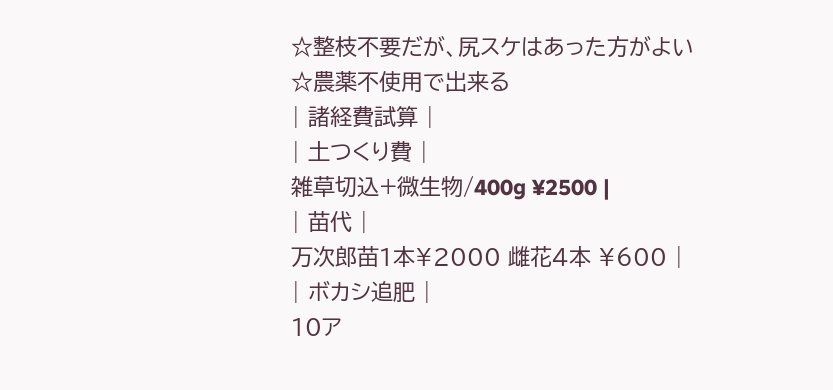☆整枝不要だが、尻スケはあった方がよい
☆農薬不使用で出来る
| 諸経費試算 |
| 土つくり費 |
雑草切込+微生物/400g ¥2500 |
| 苗代 |
万次郎苗1本¥2000 雌花4本 ¥600 |
| ボカシ追肥 |
10ア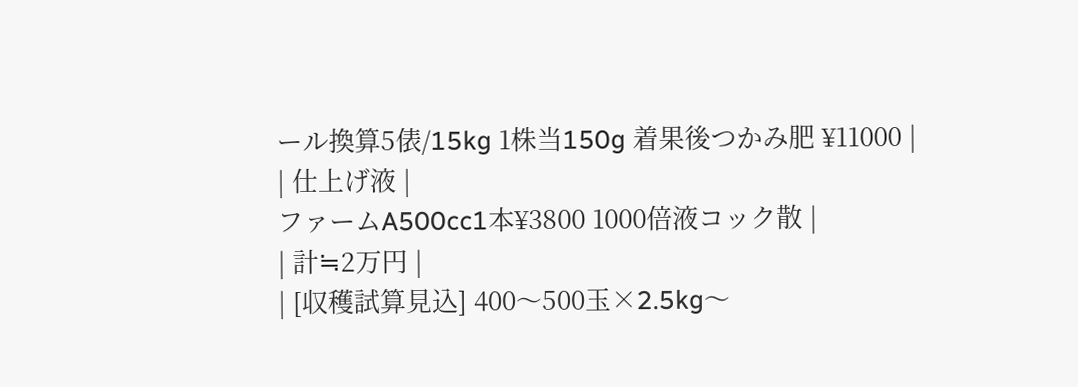ール換算5俵/15kg 1株当150g 着果後つかみ肥 ¥11000 |
| 仕上げ液 |
ファームA500cc1本¥3800 1000倍液コック散 |
| 計≒2万円 |
| [収穫試算見込] 400〜500玉×2.5kg〜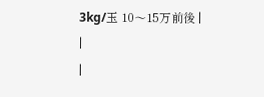3kg/玉 10〜15万前後 |
|
|